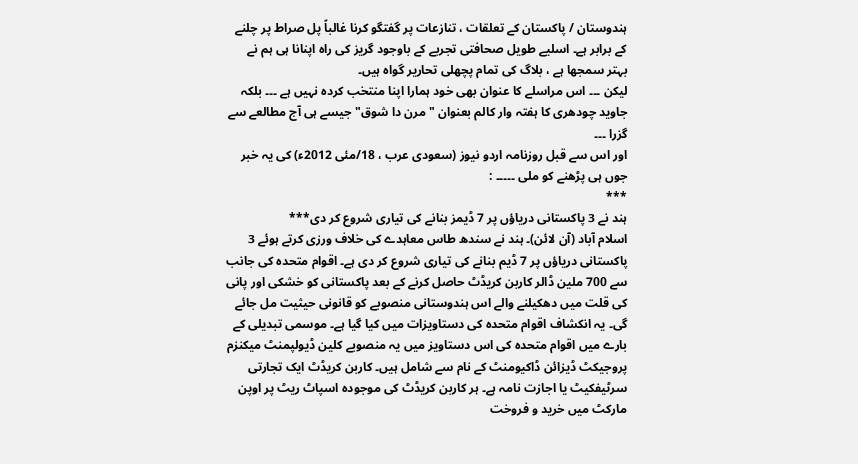ہندوستان / پاکستان کے تعلقات ، تنازعات پر گفتگو کرنا غالباً پل صراط پر چلنے کے برابر ہے۔ اسلیے طویل صحافتی تجربے کے باوجود گریز کی راہ اپنانا ہی ہم نے بہتر سمجھا ہے ، بلاگ کی تمام پچھلی تحاریر گواہ ہیں۔
لیکن ۔۔۔ اس مراسلے کا عنوان بھی خود ہمارا اپنا منتخب کردہ نہیں ہے ۔۔۔ بلکہ جاوید چودھری کا ہفتہ وار کالم بعنوان "مرن دا شوق" جیسے ہی آج مطالعے سے گزرا ۔۔۔
اور اس سے قبل روزنامہ اردو نیوز (سعودی عرب ، 18/مئی 2012ء) کی یہ خبر جوں ہی پڑھنے کو ملی ۔۔۔۔۔ :
***
ہند نے 3 پاکستانی دریاؤں پر 7 ڈیمز بنانے کی تیاری شروع کر دی***
اسلام آباد (آن لائن)۔ ہند نے سندھ طاس معاہدے کی خلاف ورزی کرتے ہوئے 3 پاکستانی دریاؤں پر 7 ڈیم بنانے کی تیاری شروع کر دی ہے۔ اقوام متحدہ کی جانب سے 700 ملین ڈالر کاربن کریڈٹ حاصل کرنے کے بعد پاکستانی کو خشکی اور پانی کی قلت میں دھکیلنے والے اس ہندوستانی منصوبے کو قانونی حیثیت مل جائے گی۔ یہ انکشاف اقوام متحدہ کی دستاویزات میں کیا گیا ہے۔ موسمی تبدیلی کے بارے میں اقوام متحدہ کی اس دستاویز میں یہ منصوبے کلین ڈیولپمنٹ میکنزم پروجیکٹ ڈیزائن ڈاکیومنٹ کے نام سے شامل ہیں۔ کاربن کریڈٹ ایک تجارتی سرٹیفکیٹ یا اجازت نامہ ہے۔ ہر کاربن کریڈٹ کی موجودہ اسپاٹ ریٹ پر اوپن مارکٹ میں خرید و فروخت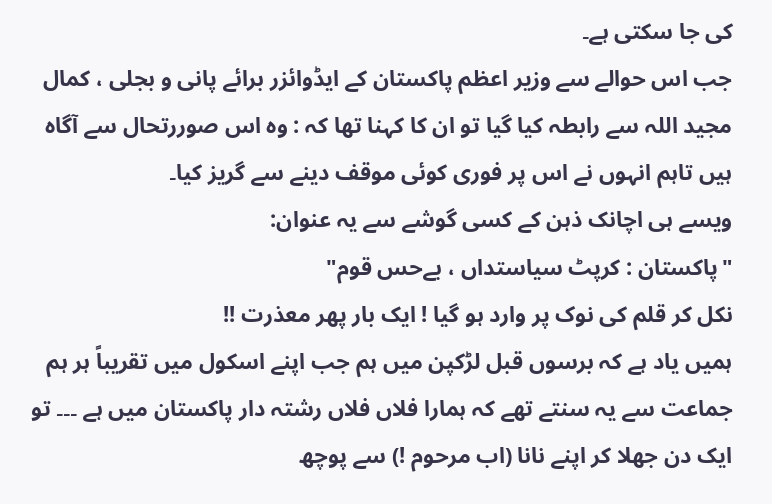کی جا سکتی ہے۔
جب اس حوالے سے وزیر اعظم پاکستان کے ایڈوائزر برائے پانی و بجلی ، کمال مجید اللہ سے رابطہ کیا گیا تو ان کا کہنا تھا کہ : وہ اس صوررتحال سے آگاہ ہیں تاہم انہوں نے اس پر فوری کوئی موقف دینے سے گریز کیا۔
ویسے ہی اچانک ذہن کے کسی گوشے سے یہ عنوان:
"پاکستان : کرپٹ سیاستداں ، بےحس قوم"
نکل کر قلم کی نوک پر وارد ہو گیا ! ایک بار پھر معذرت !!
ہمیں یاد ہے کہ برسوں قبل لڑکپن میں ہم جب اپنے اسکول میں تقریباً ہر ہم جماعت سے یہ سنتے تھے کہ ہمارا فلاں فلاں رشتہ دار پاکستان میں ہے ۔۔۔ تو ایک دن جھلا کر اپنے نانا (اب مرحوم !) سے پوچھ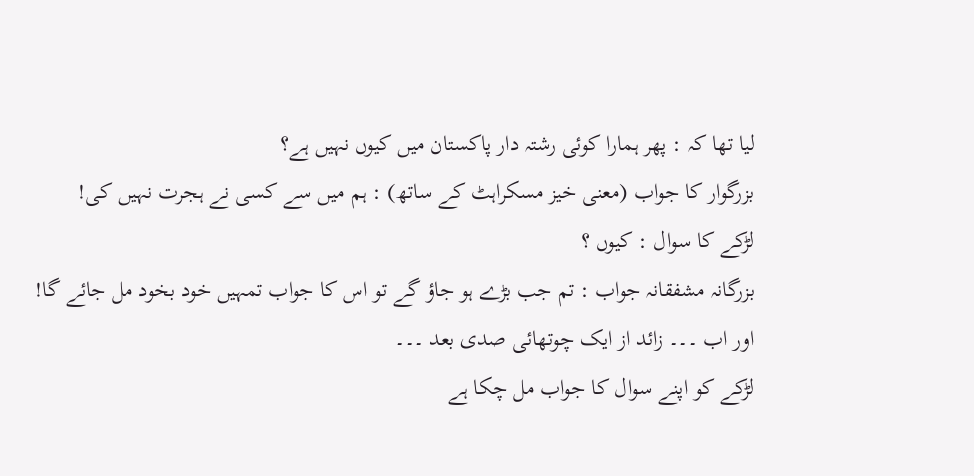لیا تھا کہ : پھر ہمارا کوئی رشتہ دار پاکستان میں کیوں نہیں ہے؟
بزرگوار کا جواب (معنی خیز مسکراہٹ کے ساتھ) : ہم میں سے کسی نے ہجرت نہیں کی!
لڑکے کا سوال : کیوں ؟
بزرگانہ مشفقانہ جواب : تم جب بڑے ہو جاؤ گے تو اس کا جواب تمہیں خود بخود مل جائے گا!
اور اب ۔۔۔ زائد از ایک چوتھائی صدی بعد ۔۔۔
لڑکے کو اپنے سوال کا جواب مل چکا ہے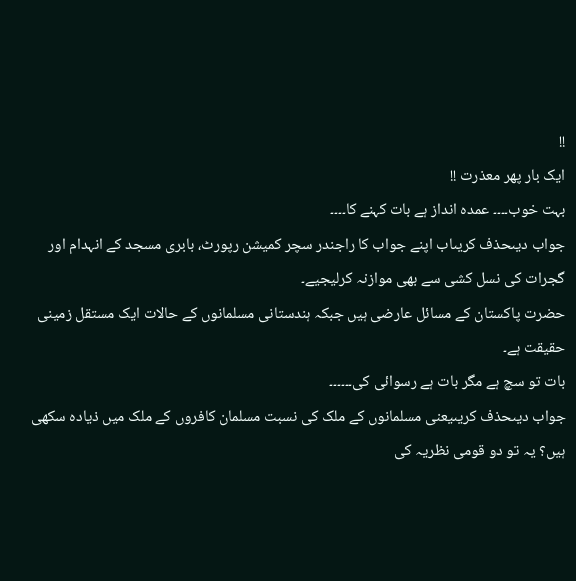!!
ایک بار پھر معذرت !!
بہت خوب۔۔۔۔ عمدہ انداز ہے بات کہنے کا۔۔۔۔
جواب دیںحذف کریںاب اپنے جواب کا راجندر سچر کمیشن رپورٹ، بابری مسجد کے انہدام اور گجرات کی نسل کشی سے بھی موازنہ کرلیجیے۔
حضرت پاکستان کے مسائل عارضی ہیں جبکہ ہندستانی مسلمانوں کے حالات ایک مستقل زمینی حقیقت ہے۔
بات تو سچ ہے مگر بات ہے رسوائی کی۔۔۔۔۔۔
جواب دیںحذف کریںيعنی مسلمانوں کے ملک کی نسبت مسلمان کافروں کے ملک ميں ذيادہ سکھی ہيں؟ يہ تو دو قومی نظريہ کی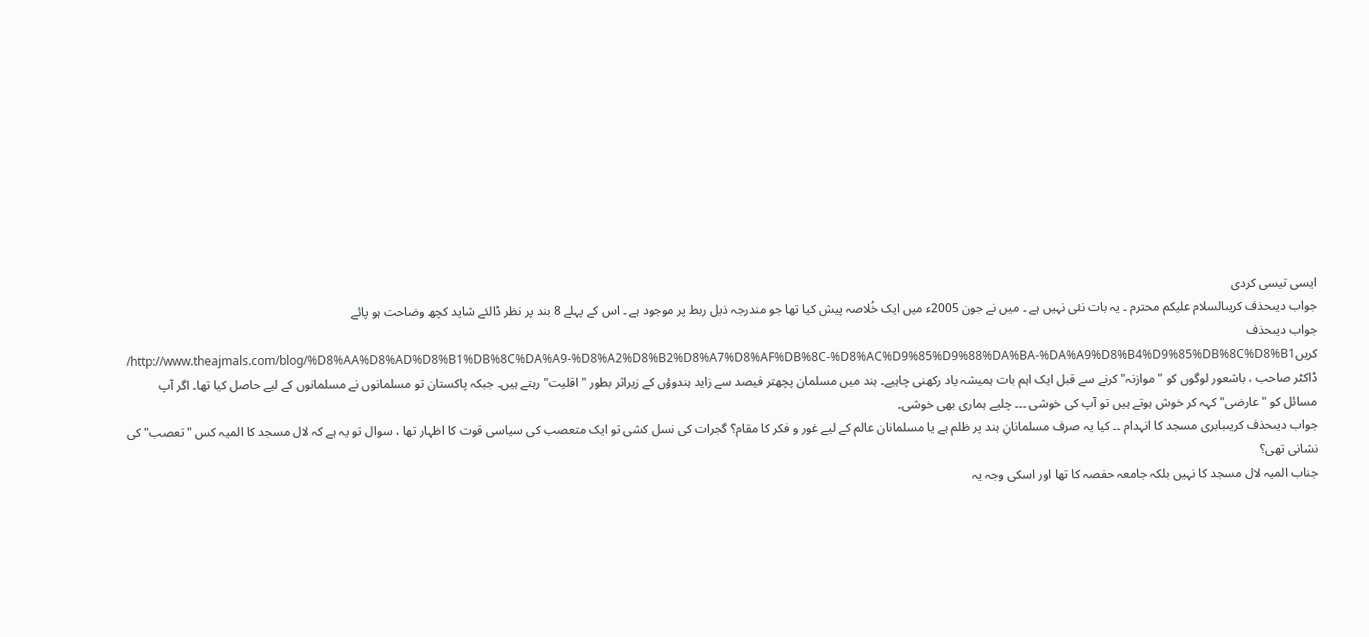ايسی تيسی کردی
جواب دیںحذف کریںالسلام علیکم محترم ۔ یہ بات نئی نہیں ہے ۔ میں نے جون 2005ء میں ایک خُلاصہ پیش کیا تھا جو مندرجہ ذیل ربط پر موجود ہے ۔ اس کے پہلے 8 بند پر نظر ڈالئے شاید کچھ وضاحت ہو پائے
جواب دیںحذف کریںhttp://www.theajmals.com/blog/%D8%AA%D8%AD%D8%B1%DB%8C%DA%A9-%D8%A2%D8%B2%D8%A7%D8%AF%DB%8C-%D8%AC%D9%85%D9%88%DA%BA-%DA%A9%D8%B4%D9%85%DB%8C%D8%B1/
ڈاکٹر صاحب ، باشعور لوگوں کو "موازنہ" کرنے سے قبل ایک اہم بات ہمیشہ یاد رکھنی چاہیے۔ ہند میں مسلمان پچھتر فیصد سے زاید ہندوؤں کے زیراثر بطور "اقلیت" رہتے ہیں۔ جبکہ پاکستان تو مسلمانوں نے مسلمانوں کے لیے حاصل کیا تھا۔ اگر آپ مسائل کو "عارضی" کہہ کر خوش ہوتے ہیں تو آپ کی خوشی ۔۔۔ چلیے ہماری بھی خوشی۔
جواب دیںحذف کریںبابری مسجد کا انہدام ۔۔ کیا یہ صرف مسلمانانِ ہند پر ظلم ہے یا مسلمانان عالم کے لیے غور و فکر کا مقام؟ گجرات کی نسل کشی تو ایک متعصب کی سیاسی قوت کا اظہار تھا ، سوال تو یہ ہے کہ لال مسجد کا المیہ کس "تعصب" کی نشانی تھی؟
جناب المیہ لال مسجد کا نہیں بلکہ جامعہ حفصہ کا تھا اور اسکی وجہ یہ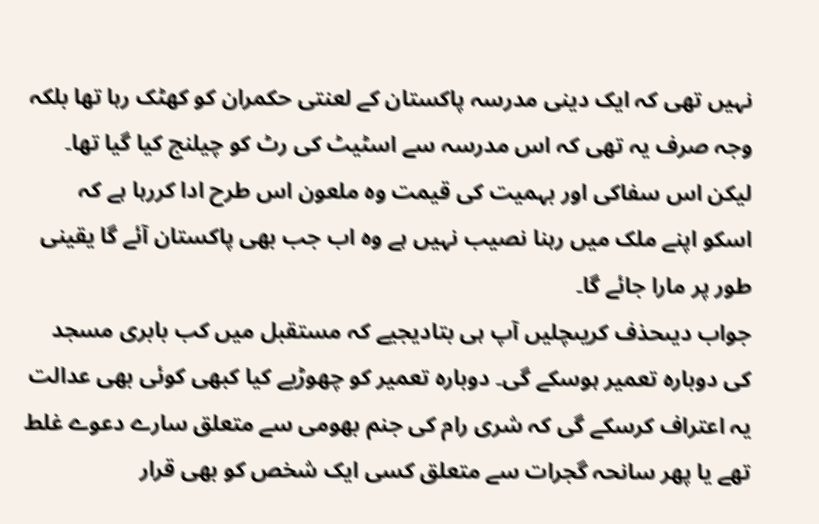نہیں تھی کہ ایک دینی مدرسہ پاکستان کے لعنتی حکمران کو کھٹک رہا تھا بلکہ وجہ صرف یہ تھی کہ اس مدرسہ سے اسٹیٹ کی رٹ کو چیلنج کیا گیا تھا۔ لیکن اس سفاکی اور بہمیت کی قیمت وہ ملعون اس طرح ادا کررہا ہے کہ اسکو اپنے ملک میں رہنا نصیب نہیں ہے وہ اب جب بھی پاکستان آئے گا یقینی طور پر مارا جائے گا۔
جواب دیںحذف کریںچلیں آپ ہی بتادیجیے کہ مستقبل میں کب بابری مسجد کی دوبارہ تعمیر ہوسکے گی۔ دوبارہ تعمیر کو چھوڑیے کیا کبھی کوئی بھی عدالت یہ اعتراف کرسکے گی کہ شری رام کی جنم بھومی سے متعلق سارے دعوے غلط تھے یا پھر سانحہ گجرات سے متعلق کسی ایک شخص کو بھی قرار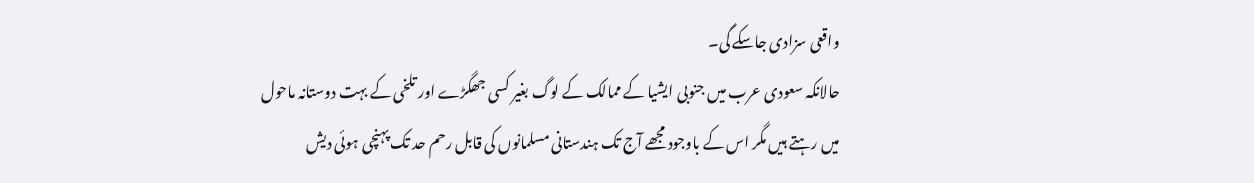واقعی سزادی جاسکے گی۔
حالانکہ سعودی عرب میں جنوبی ایشیا کے ممالک کے لوگ بغیر کسی جھگڑے اور تلخی کے بہت دوستانہ ماحول میں رہتے ہیں مگر اس کے باوجود مجھے آج تک ہندستانی مسلمانوں کی قابل رحم حد تک پہنچی ہوئی دیش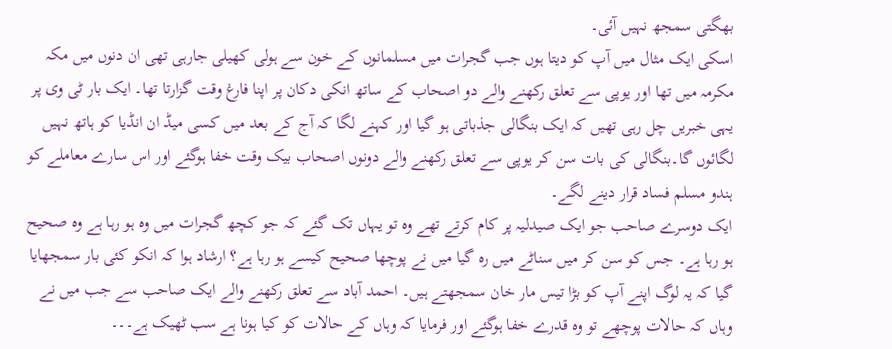بھگتی سمجھ نہیں آئی۔
اسکی ایک مثال میں آپ کو دیتا ہوں جب گجرات میں مسلمانوں کے خون سے ہولی کھیلی جارہی تھی ان دنوں میں مکہ مکرمہ میں تھا اور یوپی سے تعلق رکھنے والے دو اصحاب کے ساتھ انکی دکان پر اپنا فارغ وقت گزارتا تھا۔ ایک بار ٹی وی پر یہی خبریں چل رہی تھیں کہ ایک بنگالی جذباتی ہو گیا اور کہنے لگا کہ آج کے بعد میں کسی میڈ ان انڈیا کو ہاتھ نہیں لگائوں گا۔بنگالی کی بات سن کر یوپی سے تعلق رکھنے والے دونوں اصحاب بیک وقت خفا ہوگئے اور اس سارے معاملے کو ہندو مسلم فساد قرار دینے لگے۔
ایک دوسرے صاحب جو ایک صیدلیہ پر کام کرتے تھے وہ تو یہاں تک گئے کہ جو کچھ گجرات میں وہ ہو رہا ہے وہ صحیح ہو رہا ہے۔ جس کو سن کر میں سناٹے میں رہ گیا میں نے پوچھا صحیح کیسے ہو رہا ہے؟ ارشاد ہوا کہ انکو کئی بار سمجھایا گیا کہ یہ لوگ اپنے آپ کو بڑا تیس مار خان سمجھتے ہیں۔ احمد آباد سے تعلق رکھنے والے ایک صاحب سے جب میں نے وہاں کہ حالات پوچھے تو وہ قدرے خفا ہوگئے اور فرمایا کہ وہاں کے حالات کو کیا ہونا ہے سب ٹھیک ہے۔۔۔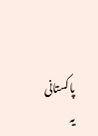پاکستانی یہ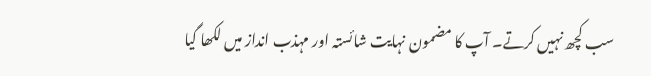سب کچھ نہیں کرتے۔ آپ کا مضمون نہایت شائستہ اور مہذب انداز میں لکھا گیا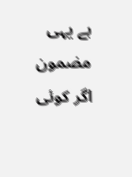ہے یہی مضمون اگر کوئی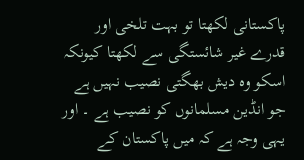پاکستانی لکھتا تو بہت تلخی اور قدرے غیر شائستگی سے لکھتا کیونکہ اسکو وہ دیش بھگتی نصیب نہیں ہے جو انڈین مسلمانوں کو نصیب ہے ۔ اور یہی وجہ ہے کہ میں پاکستان کے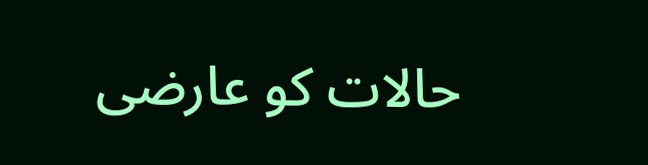حالات کو عارضی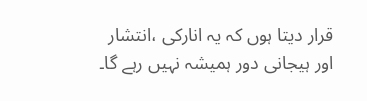قرار دیتا ہوں کہ یہ انارکی ،انتشار اور ہیجانی دور ہمیشہ نہیں رہے گا۔